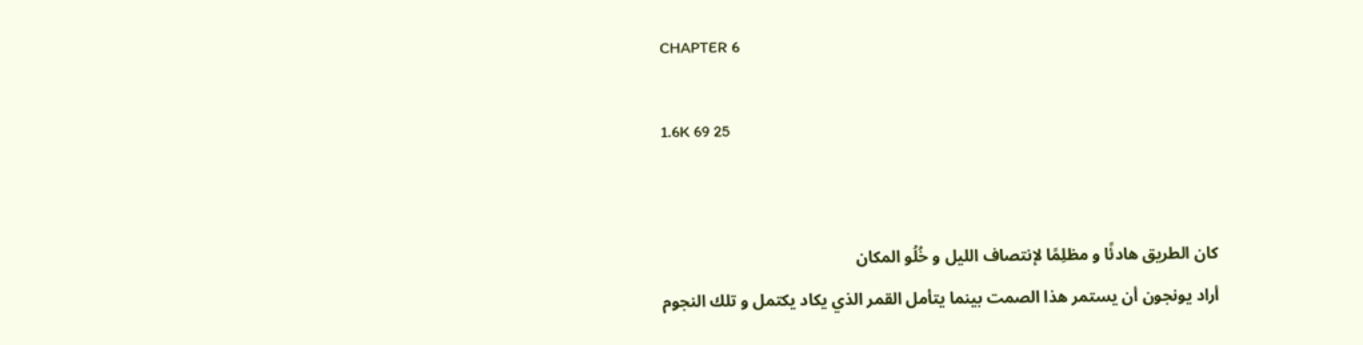CHAPTER 6

1.6K 69 25


كان الطريق هادئًا و مظلِمًا لإنتصاف الليل و خُلُو المكان
أراد يونجون أن يستمر هذا الصمت بينما يتأمل القمر الذي يكاد يكتمل و تلك النجوم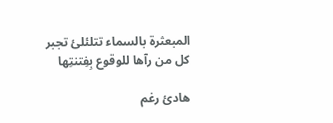المبعثرة بالسماء تتلئلئ تجبر كل من رآها للوقوع بِفِتنتِها

هادئ رغم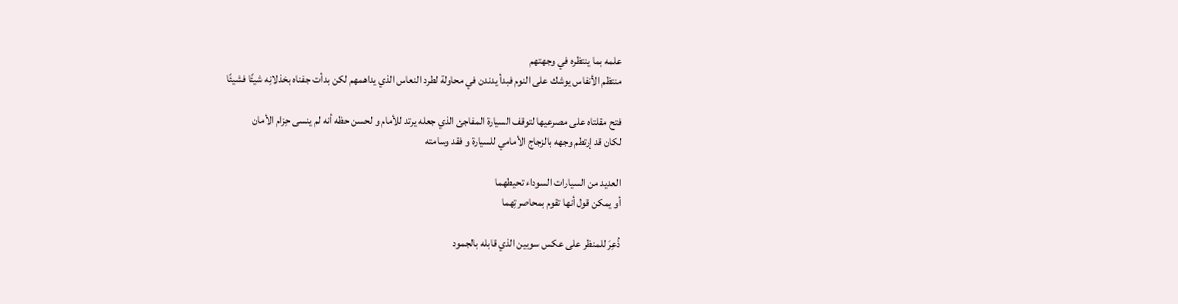علمه بما ينتظره في وجهتهم
منتظم الأنفاس يوشك على النوم فبدأ يدندن في محاولة لطرد النعاس الذي يداهمهم لكن بدأت جفناه بخذلانِه شيئًا فشيئًا

فتح مقلتاه على مصرعيها لتوقف السيارة المفاجئ الذي جعله يرتد للأمام و لحسن حظه أنه لم ينسى حِزام الأمان
لكان قد إرتطم وجهه بالزجاج الأمامي للسيارة و فقد وسامته

العديد من السيارات السوداء تحيطهما
أو يمكن قول أنها تقوم بمحاصرتِهما

ذُعِرَ للمنظر على عكس سوبين الذي قابله بالجمود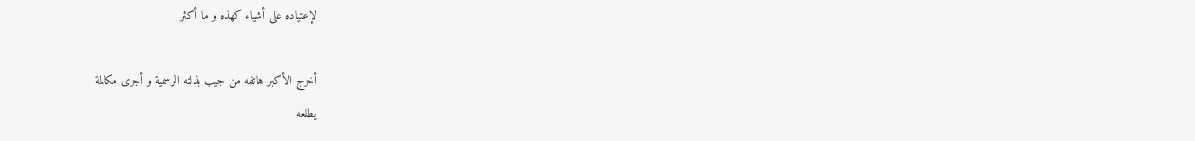لإعتياده على أشياء كهذه و ما أكثر

أخرج الأكبر هاتفه من جيب بذلته الرسمية و أجرى مكالمة
يطلعه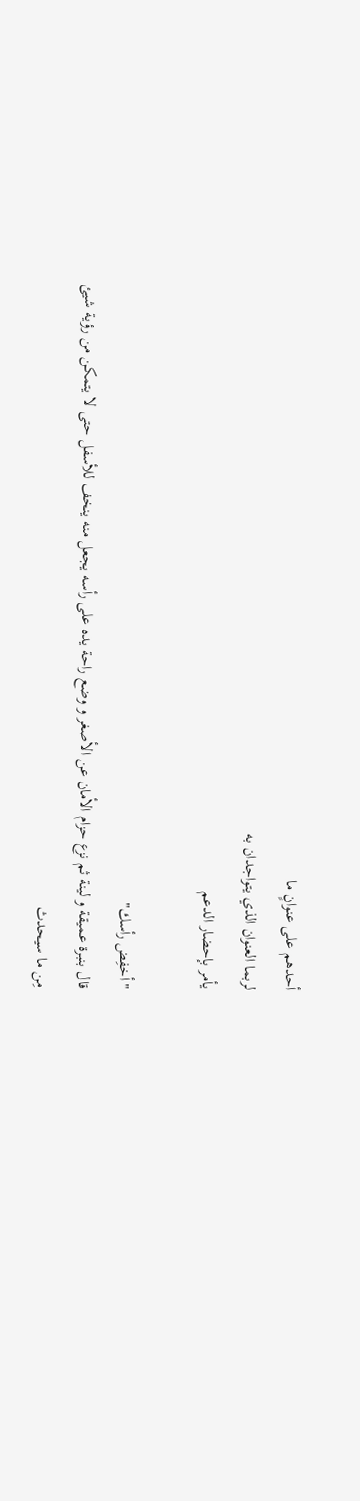أحدهم على عنوانٍ ما
لربما العنوان الذي يتواجدان به
يأمر بإحضار الدعم

"أخفِض رأسك"
قال بنبرة عميقة و لينة ثم نزع حزام الأمان عن الأصغر و وضع راحة يده على رأسه يجعل منه ينخف للأسفل حتى لا يتمكن من رؤية شيئ مِن ما سيحدث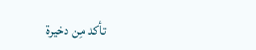تأكد مِن دخيرة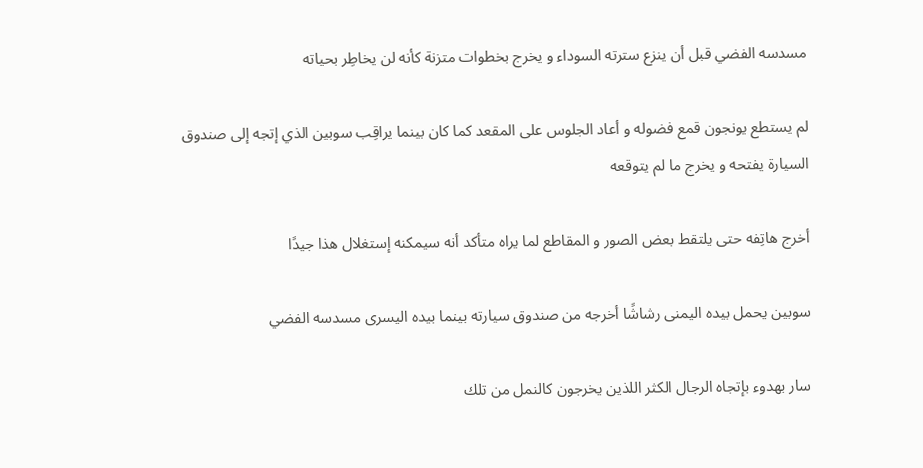مسدسه الفضي قبل أن ينزع سترته السوداء و يخرج بخطوات متزنة كأنه لن يخاطِر بحياته

لم يستطع يونجون قمع فضوله و أعاد الجلوس على المقعد كما كان بينما يراقِب سوبين الذي إتجه إلى صندوق السيارة يفتحه و يخرج ما لم يتوقعه

أخرج هاتِفه حتى يلتقط بعض الصور و المقاطع لما يراه متأكد أنه سيمكنه إستغلال هذا جيدًا

سوبين يحمل بيده اليمنى رشاشًا أخرجه من صندوق سيارته بينما بيده اليسرى مسدسه الفضي

سار بهدوء بإتجاه الرجال الكثر اللذين يخرجون كالنمل من تلك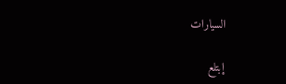السيارات

إبتلع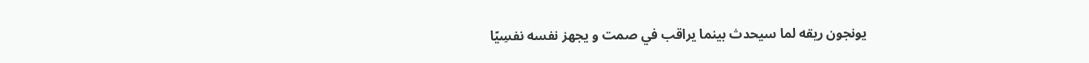يونجون ريقه لما سيحدث بينما يراقب في صمت و يجهز نفسه نفسِيًا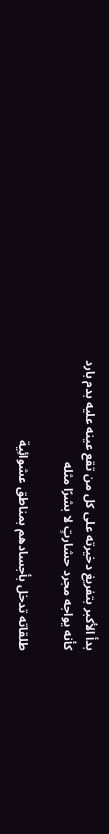بدأ الأكبر بتفريغ دخيرته على كل من تقع عينه عليه بدم بارد
كأنه يواجه مجرد حشارتٍ لا بشرًا مثله

طلقاته تدخل بأجسادهم بمناطق عشوائِية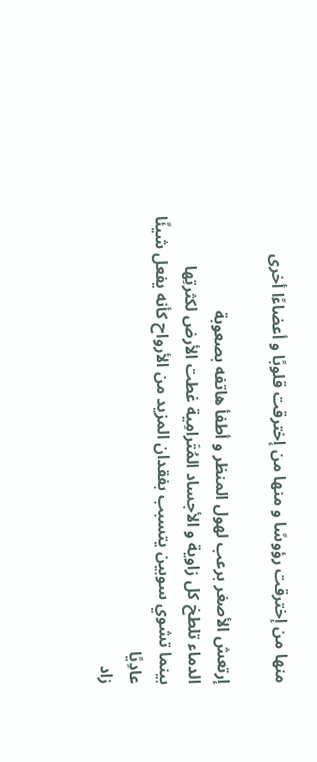منها من إخترقت رؤوسًا و منها من إخترقت قلوبًا و أعضاءًا أخرى

إرتعش الأصغر برعب لهول المنظر و أطفأ هاتفه بصعوبة
الدماء تلطخ كل زاوية و الأجساد المُتَرامِية غطت الأرض لكثرتِها
بينما تشوي سوبين يتسبب بفقدان المزيد من الأرواح كأنه يفعل شيئًا عادِيًا
زاد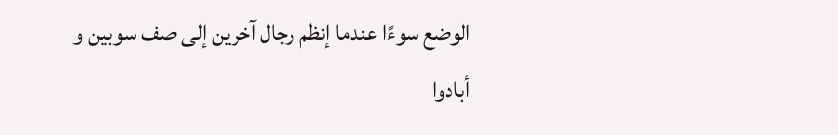الوضع سوءًا عندما إنظم رجال آخرين إلى صف سوبين و أبادوا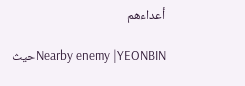أعداءهم

Nearby enemy |YEONBINحيث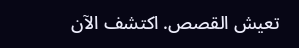تعيش القصص. اكتشف الآن